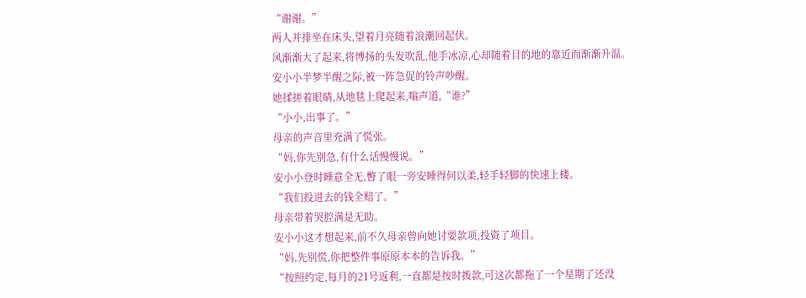“谢谢。”
两人并排坐在床头,望着月亮随着浪潮回起伏。
风渐渐大了起来,将博扬的头发吹乱,他手冰凉,心却随着目的地的靠近而渐渐升温。
安小小半梦半醒之际,被一阵急促的铃声吵醒。
她揉搓着眼睛,从地毯上爬起来,嗡声道,“谁?”
“小小,出事了。”
母亲的声音里充满了慌张。
“妈,你先别急,有什么话慢慢说。”
安小小登时睡意全无,瞥了眼一旁安睡得何以柔,轻手轻脚的快速上楼。
“我们投进去的钱全赔了。”
母亲带着哭腔满是无助。
安小小这才想起来,前不久母亲曾向她讨要款项,投资了项目。
“妈,先别慌,你把整件事原原本本的告诉我。”
“按照约定,每月的21号返利,一直都是按时拨款,可这次都拖了一个星期了还没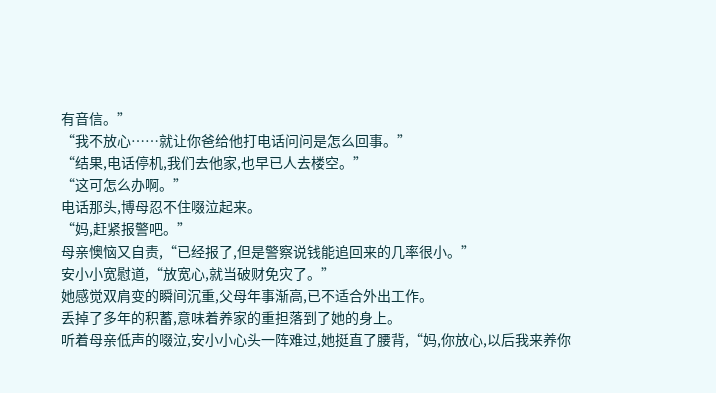有音信。”
“我不放心……就让你爸给他打电话问问是怎么回事。”
“结果,电话停机,我们去他家,也早已人去楼空。”
“这可怎么办啊。”
电话那头,博母忍不住啜泣起来。
“妈,赶紧报警吧。”
母亲懊恼又自责,“已经报了,但是警察说钱能追回来的几率很小。”
安小小宽慰道,“放宽心,就当破财免灾了。”
她感觉双肩变的瞬间沉重,父母年事渐高,已不适合外出工作。
丢掉了多年的积蓄,意味着养家的重担落到了她的身上。
听着母亲低声的啜泣,安小小心头一阵难过,她挺直了腰背,“妈,你放心,以后我来养你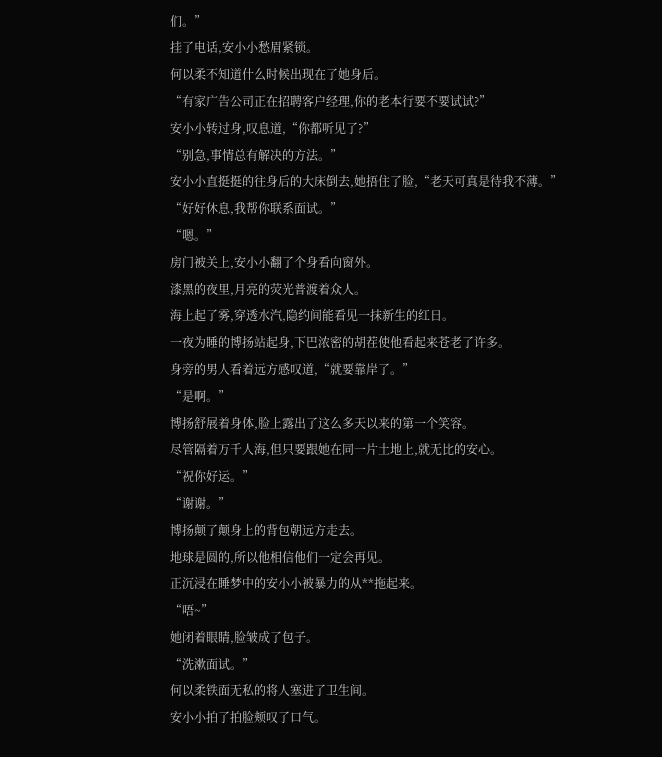们。”
挂了电话,安小小愁眉紧锁。
何以柔不知道什么时候出现在了她身后。
“有家广告公司正在招聘客户经理,你的老本行要不要试试?”
安小小转过身,叹息道,“你都听见了?”
“别急,事情总有解决的方法。”
安小小直挺挺的往身后的大床倒去,她捂住了脸,“老天可真是待我不薄。”
“好好休息,我帮你联系面试。”
“嗯。”
房门被关上,安小小翻了个身看向窗外。
漆黑的夜里,月亮的荧光普渡着众人。
海上起了雾,穿透水汽,隐约间能看见一抹新生的红日。
一夜为睡的博扬站起身,下巴浓密的胡茬使他看起来苍老了许多。
身旁的男人看着远方感叹道,“就要靠岸了。”
“是啊。”
博扬舒展着身体,脸上露出了这么多天以来的第一个笑容。
尽管隔着万千人海,但只要跟她在同一片土地上,就无比的安心。
“祝你好运。”
“谢谢。”
博扬颠了颠身上的背包朝远方走去。
地球是圆的,所以他相信他们一定会再见。
正沉浸在睡梦中的安小小被暴力的从**拖起来。
“唔~”
她闭着眼睛,脸皱成了包子。
“洗漱面试。”
何以柔铁面无私的将人塞进了卫生间。
安小小拍了拍脸颊叹了口气。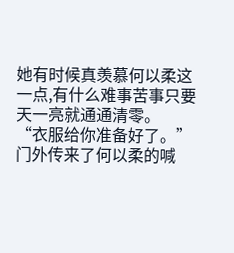她有时候真羡慕何以柔这一点,有什么难事苦事只要天一亮就通通清零。
“衣服给你准备好了。”
门外传来了何以柔的喊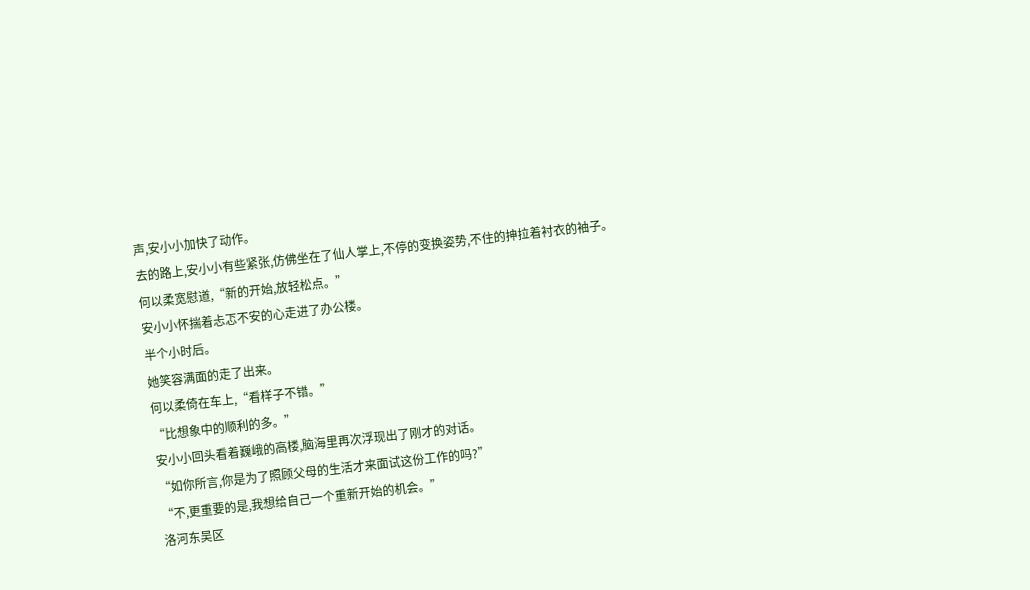声,安小小加快了动作。
去的路上,安小小有些紧张,仿佛坐在了仙人掌上,不停的变换姿势,不住的抻拉着衬衣的袖子。
何以柔宽慰道,“新的开始,放轻松点。”
安小小怀揣着忐忑不安的心走进了办公楼。
半个小时后。
她笑容满面的走了出来。
何以柔倚在车上,“看样子不错。”
“比想象中的顺利的多。”
安小小回头看着巍峨的高楼,脑海里再次浮现出了刚才的对话。
“如你所言,你是为了照顾父母的生活才来面试这份工作的吗?”
“不,更重要的是,我想给自己一个重新开始的机会。”
洛河东吴区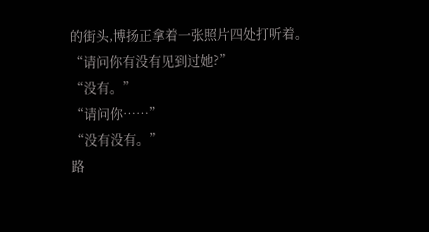的街头,博扬正拿着一张照片四处打听着。
“请问你有没有见到过她?”
“没有。”
“请问你……”
“没有没有。”
路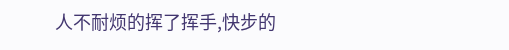人不耐烦的挥了挥手,快步的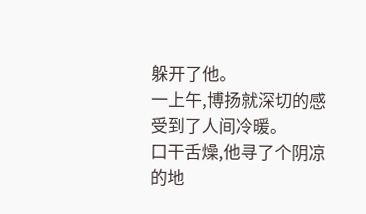躲开了他。
一上午,博扬就深切的感受到了人间冷暖。
口干舌燥,他寻了个阴凉的地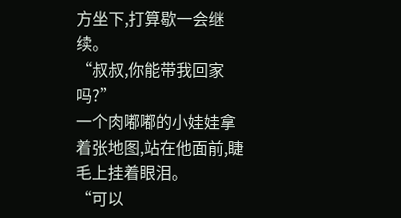方坐下,打算歇一会继续。
“叔叔,你能带我回家吗?”
一个肉嘟嘟的小娃娃拿着张地图,站在他面前,睫毛上挂着眼泪。
“可以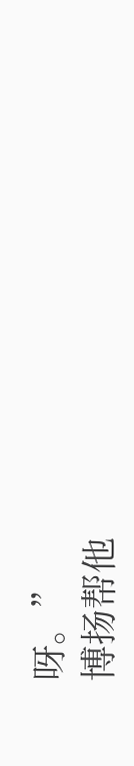呀。”
博扬帮他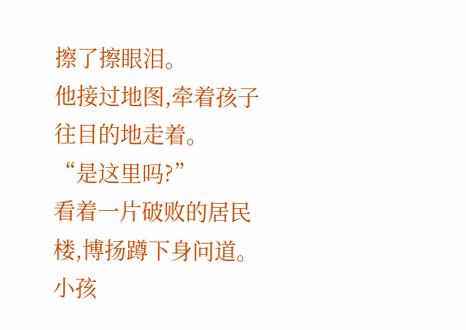擦了擦眼泪。
他接过地图,牵着孩子往目的地走着。
“是这里吗?”
看着一片破败的居民楼,博扬蹲下身问道。
小孩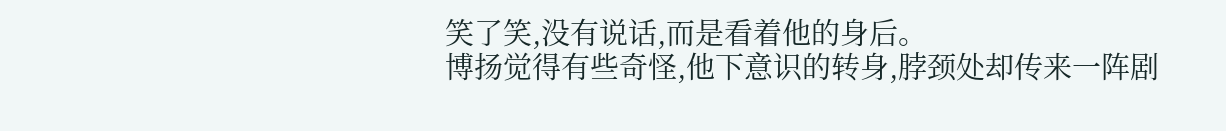笑了笑,没有说话,而是看着他的身后。
博扬觉得有些奇怪,他下意识的转身,脖颈处却传来一阵剧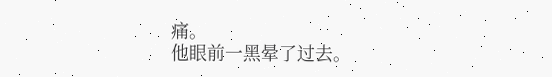痛。
他眼前一黑晕了过去。